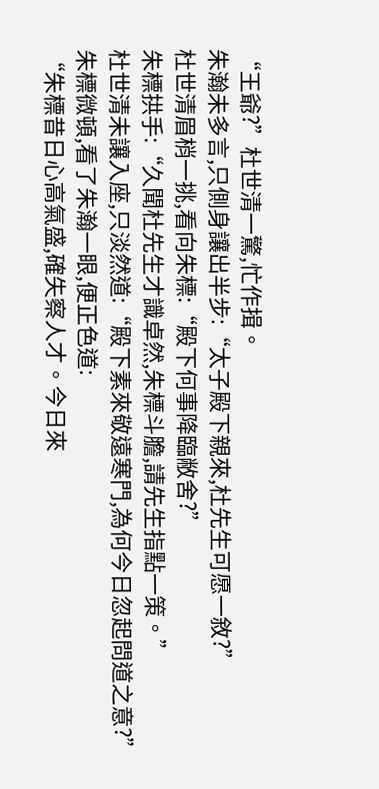“王爺?”杜世清一驚,忙作揖。
朱瀚未多言,只側身讓出半步:“太子殿下親來,杜先生可愿一敘?”
杜世清眉梢一挑,看向朱標:“殿下何事降臨敝舍?”
朱標拱手:“久聞杜先生才識卓然,朱標斗膽,請先生指點一策。”
杜世清未讓入座,只淡然道:“殿下素來敬遠寒門,為何今日忽起問道之意?”
朱標微頓,看了朱瀚一眼,便正色道:
“朱標昔日心高氣盛,確失察人才。今日來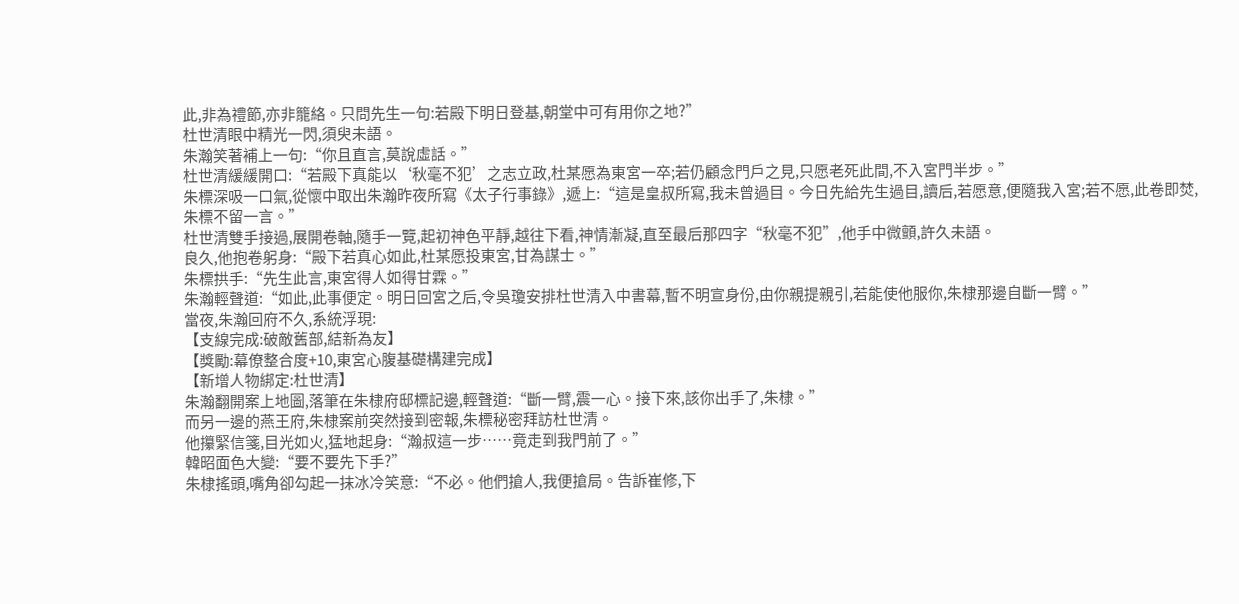此,非為禮節,亦非籠絡。只問先生一句:若殿下明日登基,朝堂中可有用你之地?”
杜世清眼中精光一閃,須臾未語。
朱瀚笑著補上一句:“你且直言,莫說虛話。”
杜世清緩緩開口:“若殿下真能以‘秋毫不犯’之志立政,杜某愿為東宮一卒;若仍顧念門戶之見,只愿老死此間,不入宮門半步。”
朱標深吸一口氣,從懷中取出朱瀚昨夜所寫《太子行事錄》,遞上:“這是皇叔所寫,我未曾過目。今日先給先生過目,讀后,若愿意,便隨我入宮;若不愿,此卷即焚,朱標不留一言。”
杜世清雙手接過,展開卷軸,隨手一覽,起初神色平靜,越往下看,神情漸凝,直至最后那四字“秋毫不犯”,他手中微顫,許久未語。
良久,他抱卷躬身:“殿下若真心如此,杜某愿投東宮,甘為謀士。”
朱標拱手:“先生此言,東宮得人如得甘霖。”
朱瀚輕聲道:“如此,此事便定。明日回宮之后,令吳瓊安排杜世清入中書幕,暫不明宣身份,由你親提親引,若能使他服你,朱棣那邊自斷一臂。”
當夜,朱瀚回府不久,系統浮現:
【支線完成:破敵舊部,結新為友】
【獎勵:幕僚整合度+10,東宮心腹基礎構建完成】
【新增人物綁定:杜世清】
朱瀚翻開案上地圖,落筆在朱棣府邸標記邊,輕聲道:“斷一臂,震一心。接下來,該你出手了,朱棣。”
而另一邊的燕王府,朱棣案前突然接到密報,朱標秘密拜訪杜世清。
他攥緊信箋,目光如火,猛地起身:“瀚叔這一步……竟走到我門前了。”
韓昭面色大變:“要不要先下手?”
朱棣搖頭,嘴角卻勾起一抹冰冷笑意:“不必。他們搶人,我便搶局。告訴崔修,下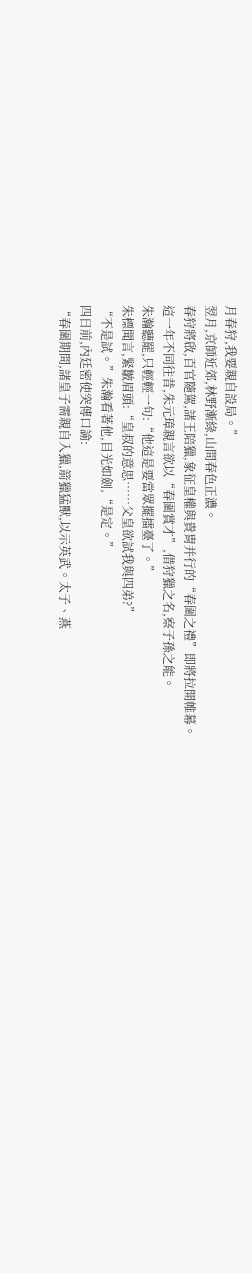月春狩,我要親自設局。”
翌月,京師近郊,林野漸綠,山間春色正濃。
春狩將啟,百官隨駕,諸王陪獵,象征皇權與貴胄并行的“春圍之禮”即將拉開帷幕。
這一年不同往昔,朱元璋親言欲以“春圍賞才”,借狩獵之名,察子孫之能。
朱瀚聽罷,只輕輕一句:“他這是要當眾擺擂臺了。”
朱標聞言,緊皺眉頭:“皇叔的意思……父皇欲試我與四弟?”
“不是試。”朱瀚看著他,目光如劍,“是定。”
四日前,內廷密使突傳口諭:
“春圍期間,諸皇子需親自入獵,箭獵猛獸,以示英武。太子、燕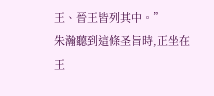王、晉王皆列其中。”
朱瀚聽到這條圣旨時,正坐在王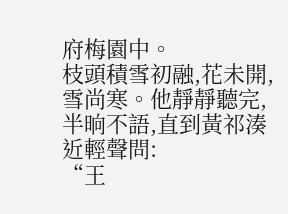府梅園中。
枝頭積雪初融,花未開,雪尚寒。他靜靜聽完,半晌不語,直到黃祁湊近輕聲問:
“王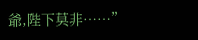爺,陛下莫非……”